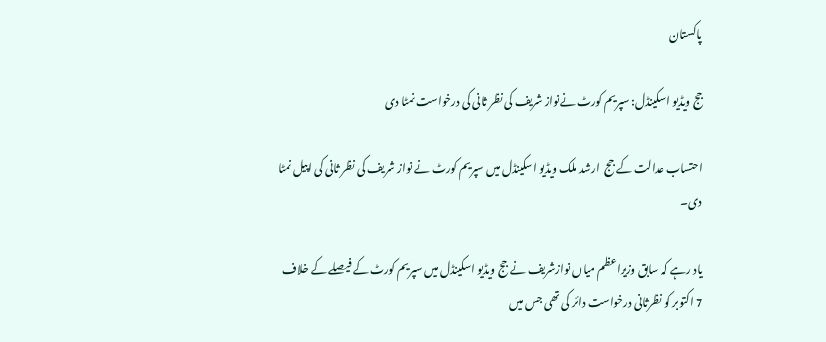پاکستان

جج ویڈیو اسکینڈل: سپریم کورٹ نےنواز شریف کی نظر ثانی کی درخواست نمٹا دی

احتساب عدالت کے جج  ارشد ملک ویڈیو اسکینڈل میں سپریم کورٹ نے نواز شریف کی نظر ثانی کی اپیل نمٹا دی۔

یاد رہے کہ سابق وزیراعظم میاں نوازشریف نے جج ویڈیو اسکینڈل میں سپریم کورٹ کے فیصلے کے خلاف 7 اکتوبر کو نظرثانی درخواست دائر کی تھی جس میں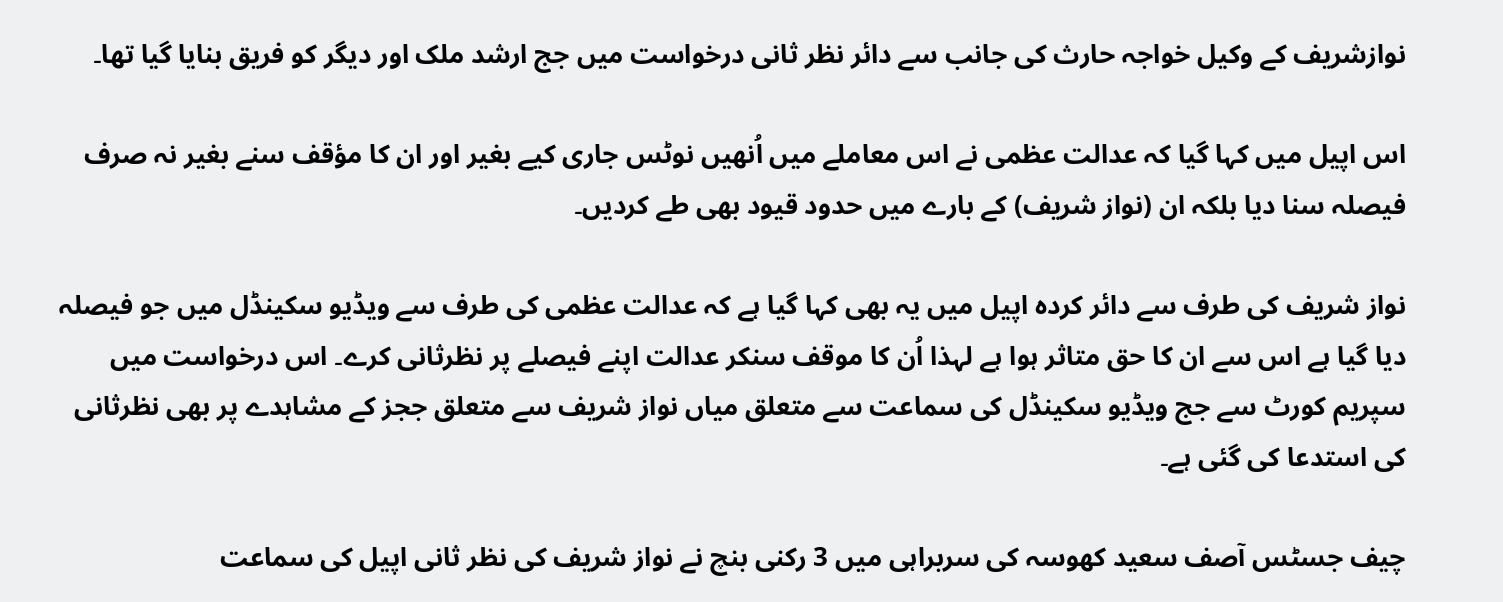نوازشریف کے وکیل خواجہ حارث کی جانب سے دائر نظر ثانی درخواست میں جج ارشد ملک اور دیگر کو فریق بنایا گیا تھا۔

اس اپیل میں کہا گیا کہ عدالت عظمی نے اس معاملے میں اُنھیں نوٹس جاری کیے بغیر اور ان کا مؤقف سنے بغیر نہ صرف فیصلہ سنا دیا بلکہ ان (نواز شریف) کے بارے میں حدود قیود بھی طے کردیں۔

نواز شریف کی طرف سے دائر کردہ اپیل میں یہ بھی کہا گیا ہے کہ عدالت عظمی کی طرف سے ویڈیو سکینڈل میں جو فیصلہ دیا گیا ہے اس سے ان کا حق متاثر ہوا ہے لہذا اُن کا موقف سنکر عدالت اپنے فیصلے پر نظرثانی کرے۔ اس درخواست میں سپریم کورٹ سے جج ویڈیو سکینڈل کی سماعت سے متعلق میاں نواز شریف سے متعلق ججز کے مشاہدے پر بھی نظرثانی کی استدعا کی گئی ہے۔

چیف جسٹس آصف سعید کھوسہ کی سربراہی میں 3 رکنی بنچ نے نواز شریف کی نظر ثانی اپیل کی سماعت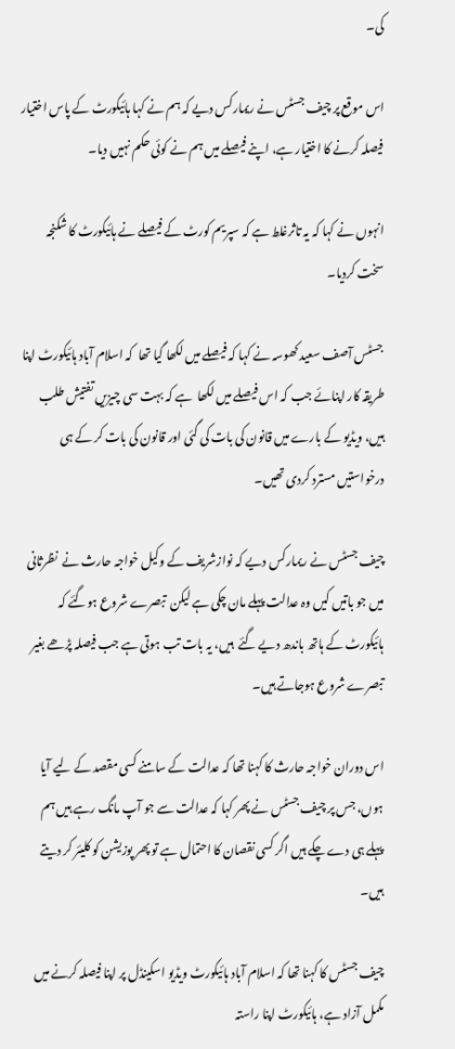کی۔

اس موقع پر چیف جسٹس نے ریمارکس دیے کہ ہم نے کہا ہائیکورٹ کے پاس اختیار فیصلہ کرنے کا اختیار ہے، اپنے فیصلے میں ہم نے کوئی حکم نہیں دیا۔

انہوں نے کہا کہ یہ تاثرغلط ہے کہ سپریم کورٹ کے فیصلے نے ہائیکورٹ کا شکنجہ سخت کردیا۔

جسٹس آصف سعید کھوسہ نے کہا کہ فیصلے میں لکھا گیا تھا  کہ اسلام آباد ہائیکورٹ اپنا طریقہ کار اپنائے جب کہ اس فیصلے میں لکھا  ہے کہ بہت سی چیزیں تفتیش طلب ہیں، ویڈیو کے بارے میں قانون کی بات کی گئی اور قانون کی بات کر کے ہی درخواستیں مسترد کردی تھیں۔

چیف جسٹس نے ریمارکس دیے کہ نوازشریف کے وکیل خواجہ حارث نے  نظرثانی میں جو باتیں کیں وہ عدالت پہلے مان چکی ہے لیکن  تبصرے شروع ہوگئے کہ ہائیکورٹ کے ہاتھ باندھ دیے گئے  ہیں، یہ بات تب ہوتی ہے جب فیصلہ پڑھے بغیر تبصرے شروع ہوجاتے ہیں۔

اس دوران خواجہ حارث کا کہنا تھا کہ عدالت کے سامنے کسی مقصد کے لیے آیا ہوں، جس پر چیف جسٹس نے پھر کہا کہ عدالت سے جو آپ مانگ رہے ہیں ہم پہلے ہی دے چکے ہیں اگر کسی نقصان کا احتمال ہے تو پھر پوزیشن کو کلیئر کر دیتے ہیں۔

چیف جسٹس کا کہنا تھا کہ اسلام آباد ہائیکورٹ ویڈیو اسکینڈل پر اپنا فیصلہ کرنے میں مکمل آزاد ہے، ہائیکورٹ اپنا راستہ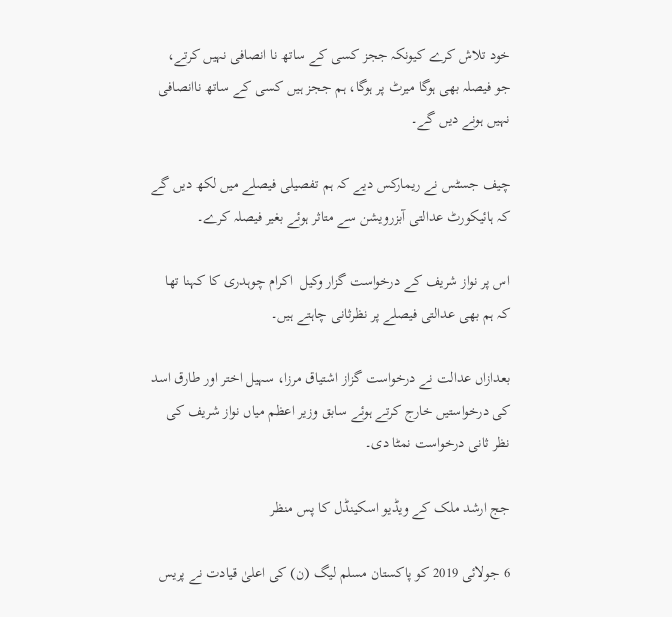خود تلاش کرے کیونکہ ججز کسی کے ساتھ نا انصافی نہیں کرتے، جو فیصلہ بھی ہوگا میرٹ پر ہوگا، ہم ججز ہیں کسی کے ساتھ ناانصافی نہیں ہونے دیں گے۔

چیف جسٹس نے ریمارکس دیے کہ ہم تفصیلی فیصلے میں لکھ دیں گے کہ ہائیکورٹ عدالتی آبزرویشن سے متاثر ہوئے بغیر فیصلہ کرے۔

اس پر نواز شریف کے درخواست گزار وکیل  اکرام چوہدری کا کہنا تھا کہ ہم بھی عدالتی فیصلے پر نظرثانی چاہتے ہیں۔

بعدازاں عدالت نے درخواست گزاز اشتیاق مرزا، سہیل اختر اور طارق اسد کی درخواستیں خارج کرتے ہوئے سابق وزیر اعظم میاں نواز شریف کی نظر ثانی درخواست نمٹا دی۔

جج ارشد ملک کے ویڈیو اسکینڈل کا پس منظر

6 جولائی 2019 کو پاکستان مسلم لیگ (ن) کی اعلیٰ قیادت نے پریس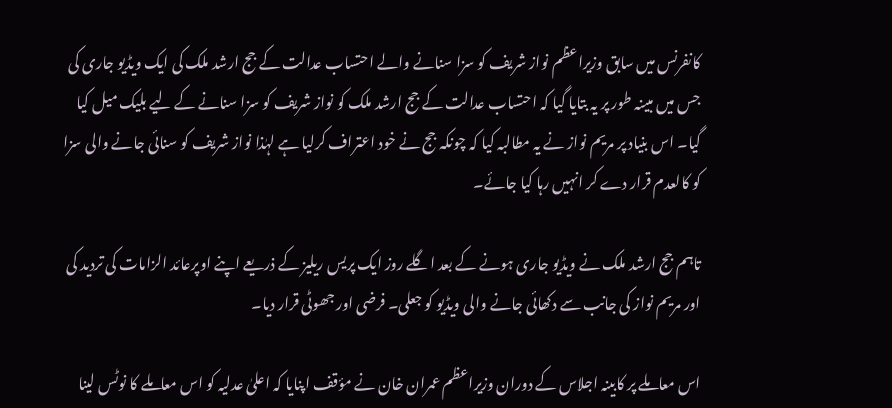کانفرنس میں سابق وزیراعظم نواز شریف کو سزا سنانے والے احتساب عدالت کے جج ارشد ملک کی ایک ویڈیو جاری کی جس میں مبینہ طور پر یہ بتایا گیا کہ احتساب عدالت کے جج ارشد ملک کو نواز شریف کو سزا سنانے کے لیے بلیک میل کیا گیا۔ اس بنیاد پر مریم نواز نے یہ مطالبہ کیا کہ چونکہ جج نے خود اعتراف کرلیا ہے لہٰذا نواز شریف کو سنائی جانے والی سزا کو کالعدم قرار دے کر انہیں رہا کیا جائے۔

تاہم جج ارشد ملک نے ویڈیو جاری ہونے کے بعد اگلے روز ایک پریس ریلیز کے ذریعے اپنے اوپرعائد الزامات کی تردید کی اور مریم نواز کی جانب سے دکھائی جانے والی ویڈیو کو جعلی۔ فرضی اور جھوٹی قرار دیا۔

اس معاملے پر کابینہ اجلاس کے دوران وزیراعظم عمران خان نے مؤقف اپنایا کہ اعلیٰ عدلیہ کو اس معاملے کا نوٹس لینا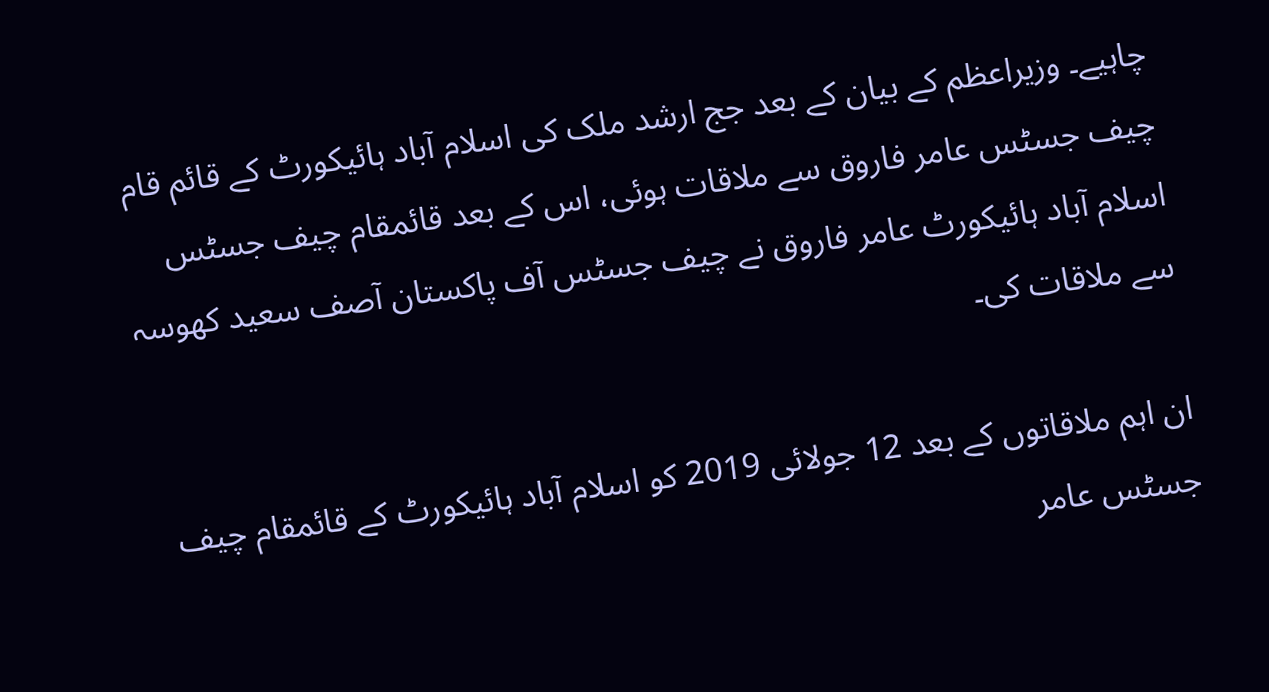چاہیے۔ وزیراعظم کے بیان کے بعد جج ارشد ملک کی اسلام آباد ہائیکورٹ کے قائم قام چیف جسٹس عامر فاروق سے ملاقات ہوئی، اس کے بعد قائمقام چیف جسٹس اسلام آباد ہائیکورٹ عامر فاروق نے چیف جسٹس آف پاکستان آصف سعید کھوسہ سے ملاقات کی۔

ان اہم ملاقاتوں کے بعد 12 جولائی 2019 کو اسلام آباد ہائیکورٹ کے قائمقام چیف جسٹس عامر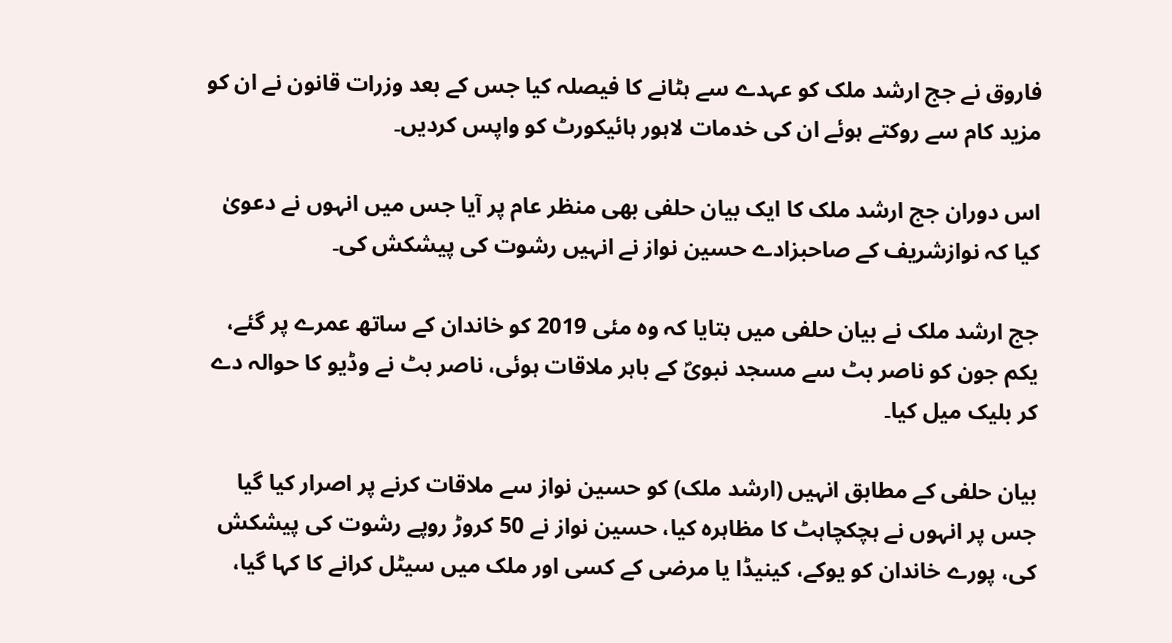فاروق نے جج ارشد ملک کو عہدے سے ہٹانے کا فیصلہ کیا جس کے بعد وزرات قانون نے ان کو مزید کام سے روکتے ہوئے ان کی خدمات لاہور ہائیکورٹ کو واپس کردیں۔

اس دوران جج ارشد ملک کا ایک بیان حلفی بھی منظر عام پر آیا جس میں انہوں نے دعویٰ کیا کہ نوازشریف کے صاحبزادے حسین نواز نے انہیں رشوت کی پیشکش کی۔

جج ارشد ملک نے بیان حلفی میں بتایا کہ وہ مئی 2019 کو خاندان کے ساتھ عمرے پر گئے، یکم جون کو ناصر بٹ سے مسجد نبویؐ کے باہر ملاقات ہوئی، ناصر بٹ نے وڈیو کا حوالہ دے کر بلیک میل کیا۔

بیان حلفی کے مطابق انہیں (ارشد ملک) کو حسین نواز سے ملاقات کرنے پر اصرار کیا گیا جس پر انہوں نے ہچکچاہٹ کا مظاہرہ کیا، حسین نواز نے 50 کروڑ روپے رشوت کی پیشکش کی، پورے خاندان کو یوکے، کینیڈا یا مرضی کے کسی اور ملک میں سیٹل کرانے کا کہا گیا،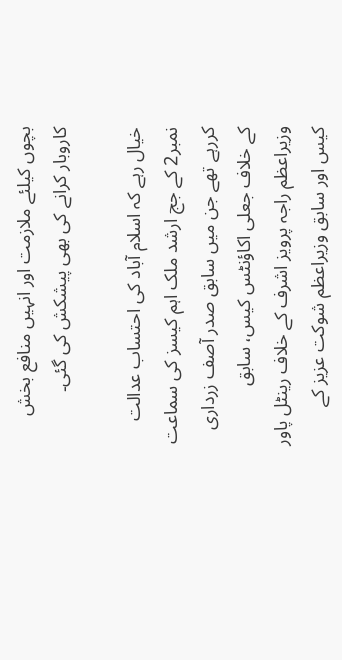بچوں کیلئے ملازمت اور انہیں منافع بخش کاروبار کرانے کی بھی پیشکش کی گئی۔

خیال رہے کہ اسلام آباد کی احتساب عدالت نمبر2 کے جج ارشد ملک اہم کیسز کی سماعت کررہے تھے جن میں سابق صدر آصف زرداری کے خلاف جعلی اکاؤنٹس کیس، سابق وزیراعظم راجہ پرویز اشرف کے خلاف رینٹل پاور کیس اور سابق وزیراعظم شوکت عزیز کے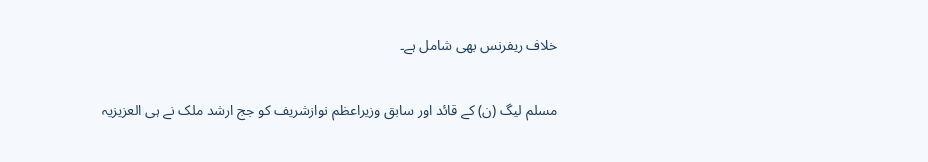خلاف ریفرنس بھی شامل ہے۔

مسلم لیگ (ن) کے قائد اور سابق وزیراعظم نوازشریف کو جج ارشد ملک نے ہی العزیزیہ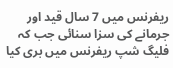ریفرنس میں 7 سال قید اور جرمانے کی سزا سنائی جب کہ فلیگ شپ ریفرنس میں بری کیا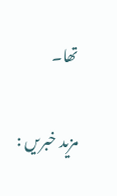تھا۔

مزید خبریں :